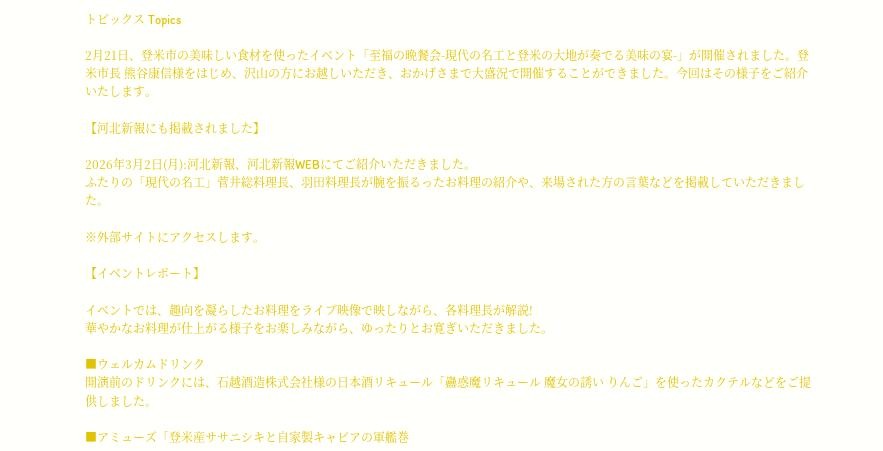トピックス Topics

2月21日、登米市の美味しい食材を使ったイベント「至福の晩餐会-現代の名工と登米の大地が奏でる美味の宴-」が開催されました。登米市長 熊谷康信様をはじめ、沢山の方にお越しいただき、おかげさまで大盛況で開催することができました。今回はその様子をご紹介いたします。

【河北新報にも掲載されました】

2026年3月2日(月):河北新報、河北新報WEBにてご紹介いただきました。
ふたりの「現代の名工」菅井総料理長、羽田料理長が腕を振るったお料理の紹介や、来場された方の言葉などを掲載していただきました。

※外部サイトにアクセスします。

【イベントレポート】

イベントでは、趣向を凝らしたお料理をライブ映像で映しながら、各料理長が解説!
華やかなお料理が仕上がる様子をお楽しみながら、ゆったりとお寛ぎいただきました。

■ウェルカムドリンク
開演前のドリンクには、石越酒造株式会社様の日本酒リキュール「蠱惑魔リキュール 魔女の誘い りんご」を使ったカクテルなどをご提供しました。

■アミューズ「登米産ササニシキと自家製キャビアの軍艦巻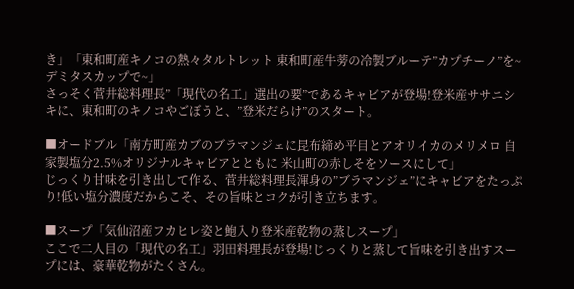き」「東和町産キノコの熱々タルトレット 東和町産牛蒡の冷製ブルーテ”カプチーノ”を~デミタスカップで~」
さっそく菅井総料理長”「現代の名工」選出の要”であるキャビアが登場!登米産ササニシキに、東和町のキノコやごぼうと、”登米だらけ”のスタート。

■オードブル「南方町産カブのブラマンジェに昆布締め平目とアオリイカのメリメロ 自家製塩分2.5%オリジナルキャビアとともに 米山町の赤しそをソースにして」
じっくり甘味を引き出して作る、菅井総料理長渾身の”ブラマンジェ”にキャビアをたっぷり!低い塩分濃度だからこそ、その旨味とコクが引き立ちます。

■スープ「気仙沼産フカヒレ姿と鮑入り登米産乾物の蒸しスープ」
ここで二人目の「現代の名工」羽田料理長が登場!じっくりと蒸して旨味を引き出すスープには、豪華乾物がたくさん。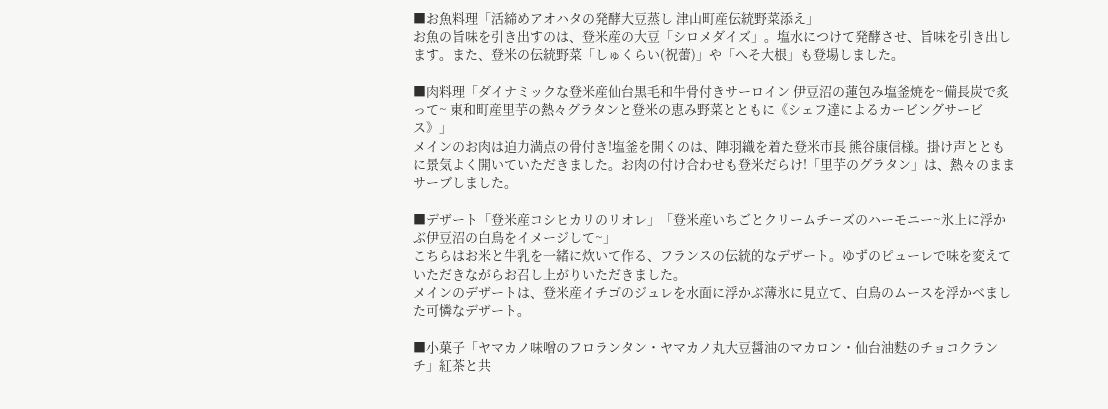■お魚料理「活締めアオハタの発酵大豆蒸し 津山町産伝統野菜添え」
お魚の旨味を引き出すのは、登米産の大豆「シロメダイズ」。塩水につけて発酵させ、旨味を引き出します。また、登米の伝統野菜「しゅくらい(祝蕾)」や「へそ大根」も登場しました。

■肉料理「ダイナミックな登米産仙台黒毛和牛骨付きサーロイン 伊豆沼の蓮包み塩釜焼を~備長炭で炙って~ 東和町産里芋の熱々グラタンと登米の恵み野菜とともに《シェフ達によるカービングサービス》」
メインのお肉は迫力満点の骨付き!塩釜を開くのは、陣羽織を着た登米市長 熊谷康信様。掛け声とともに景気よく開いていただきました。お肉の付け合わせも登米だらけ!「里芋のグラタン」は、熱々のままサーブしました。

■デザート「登米産コシヒカリのリオレ」「登米産いちごとクリームチーズのハーモニー~氷上に浮かぶ伊豆沼の白鳥をイメージして~」
こちらはお米と牛乳を一緒に炊いて作る、フランスの伝統的なデザート。ゆずのピューレで味を変えていただきながらお召し上がりいただきました。
メインのデザートは、登米産イチゴのジュレを水面に浮かぶ薄氷に見立て、白鳥のムースを浮かべました可憐なデザート。

■小菓子「ヤマカノ味噌のフロランタン・ヤマカノ丸大豆醤油のマカロン・仙台油麩のチョコクランチ」紅茶と共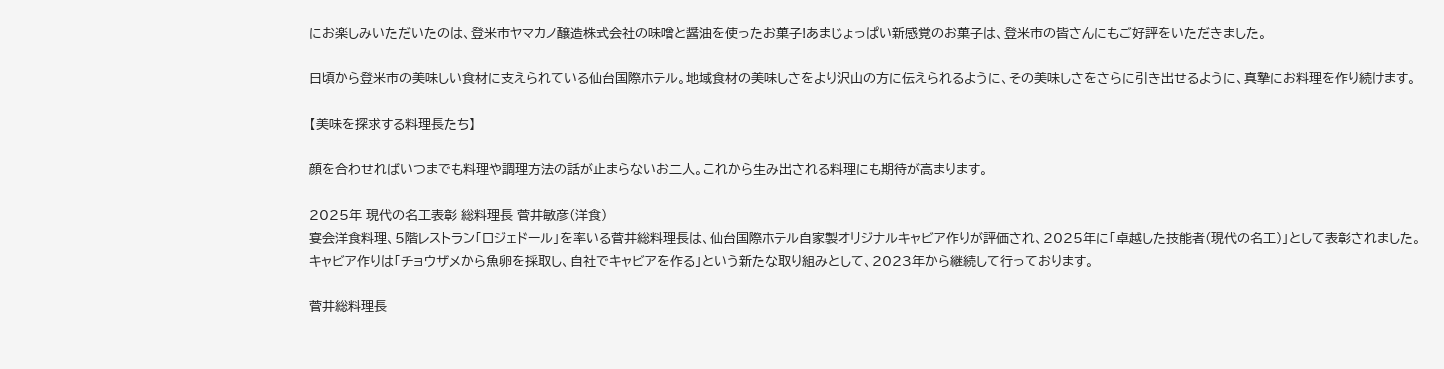にお楽しみいただいたのは、登米市ヤマカノ醸造株式会社の味噌と醤油を使ったお菓子!あまじょっぱい新感覚のお菓子は、登米市の皆さんにもご好評をいただきました。

日頃から登米市の美味しい食材に支えられている仙台国際ホテル。地域食材の美味しさをより沢山の方に伝えられるように、その美味しさをさらに引き出せるように、真摯にお料理を作り続けます。

【美味を探求する料理長たち】

顔を合わせればいつまでも料理や調理方法の話が止まらないお二人。これから生み出される料理にも期待が高まります。

2025年 現代の名工表彰 総料理長 菅井敏彦(洋食)
宴会洋食料理、5階レストラン「ロジェドール」を率いる菅井総料理長は、仙台国際ホテル自家製オリジナルキャビア作りが評価され、2025年に「卓越した技能者(現代の名工)」として表彰されました。
キャビア作りは「チョウザメから魚卵を採取し、自社でキャビアを作る」という新たな取り組みとして、2023年から継続して行っております。

菅井総料理長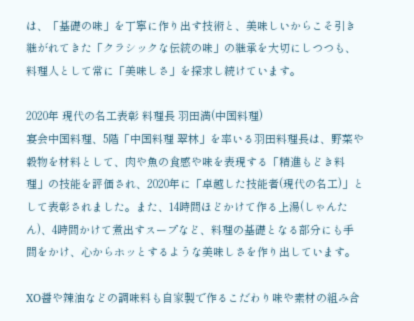は、「基礎の味」を丁寧に作り出す技術と、美味しいからこそ引き継がれてきた「クラシックな伝統の味」の継承を大切にしつつも、料理人として常に「美味しさ」を探求し続けています。

2020年 現代の名工表彰 料理長 羽田満(中国料理)
宴会中国料理、5階「中国料理 翠林」を率いる羽田料理長は、野菜や穀物を材料として、肉や魚の食感や味を表現する「精進もどき料理」の技能を評価され、2020年に「卓越した技能者(現代の名工)」として表彰されました。また、14時間ほどかけて作る上湯(しゃんたん)、4時間かけて煮出すスープなど、料理の基礎となる部分にも手間をかけ、心からホッとするような美味しさを作り出しています。

XO醤や辣油などの調味料も自家製で作るこだわり味や素材の組み合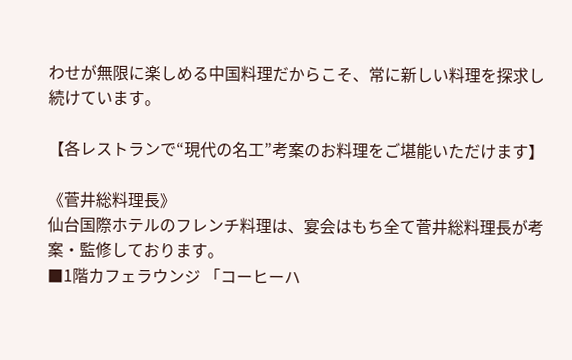わせが無限に楽しめる中国料理だからこそ、常に新しい料理を探求し続けています。

【各レストランで“現代の名工”考案のお料理をご堪能いただけます】

《菅井総料理長》
仙台国際ホテルのフレンチ料理は、宴会はもち全て菅井総料理長が考案・監修しております。
■1階カフェラウンジ 「コーヒーハ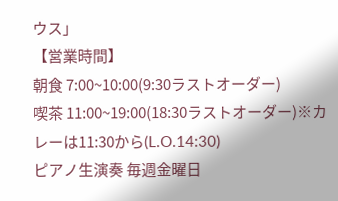ウス」
【営業時間】
朝食 7:00~10:00(9:30ラストオーダー)
喫茶 11:00~19:00(18:30ラストオーダー)※カレーは11:30から(L.O.14:30)
ピアノ生演奏 毎週金曜日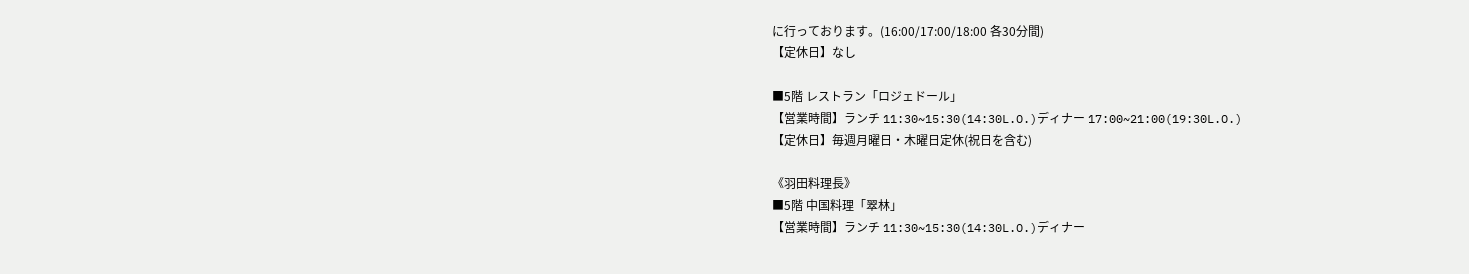に行っております。(16:00/17:00/18:00 各30分間)
【定休日】なし

■5階 レストラン「ロジェドール」
【営業時間】ランチ 11:30~15:30(14:30L.O.)ディナー 17:00~21:00(19:30L.O.)
【定休日】毎週月曜日・木曜日定休(祝日を含む)

《羽田料理長》
■5階 中国料理「翠林」
【営業時間】ランチ 11:30~15:30(14:30L.O.)ディナー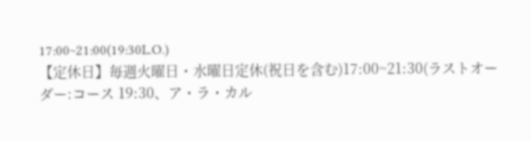17:00~21:00(19:30L.O.)
【定休日】毎週火曜日・水曜日定休(祝日を含む)17:00~21:30(ラストオーダー:コース 19:30、ア・ラ・カル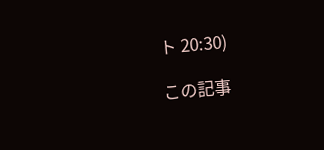ト 20:30)

この記事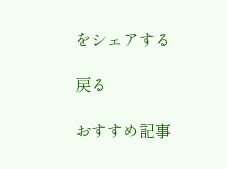をシェアする

戻る

おすすめ記事